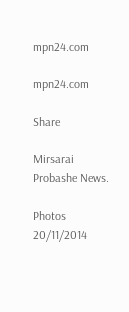mpn24.com

mpn24.com

Share

Mirsarai Probashe News.

Photos 20/11/2014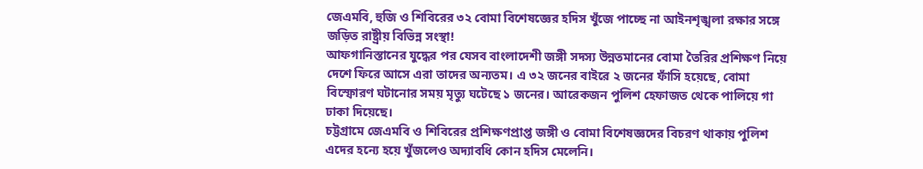জেএমবি, হুজি ও শিবিরের ৩২ বোমা বিশেষজ্ঞের হদিস খুঁজে পাচ্ছে না আইনশৃঙ্খলা রক্ষার সঙ্গে জড়িত রাষ্ট্রীয় বিভিন্ন সংস্থা!
আফগানিস্তানের যুদ্ধের পর যেসব বাংলাদেশী জঙ্গী সদস্য উন্নতমানের বোমা তৈরির প্রশিক্ষণ নিয়ে দেশে ফিরে আসে এরা তাদের অন্যতম। এ ৩২ জনের বাইরে ২ জনের ফাঁসি হয়েছে, বোমা বিস্ফোরণ ঘটানোর সময় মৃত্যু ঘটেছে ১ জনের। আরেকজন পুলিশ হেফাজত থেকে পালিয়ে গা ঢাকা দিয়েছে।
চট্টগ্রামে জেএমবি ও শিবিরের প্রশিক্ষণপ্রাপ্ত জঙ্গী ও বোমা বিশেষজ্ঞদের বিচরণ থাকায় পুলিশ এদের হন্যে হয়ে খুঁজলেও অদ্যাবধি কোন হদিস মেলেনি।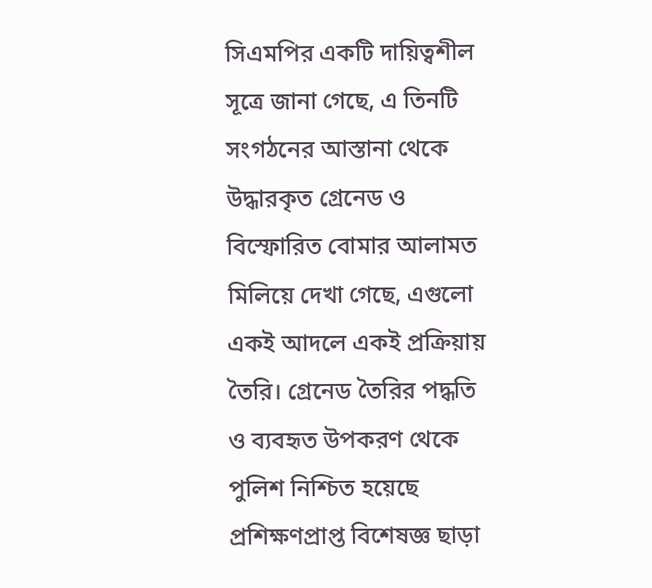সিএমপির একটি দায়িত্বশীল সূত্রে জানা গেছে, এ তিনটি সংগঠনের আস্তানা থেকে উদ্ধারকৃত গ্রেনেড ও বিস্ফোরিত বোমার আলামত মিলিয়ে দেখা গেছে, এগুলো একই আদলে একই প্রক্রিয়ায় তৈরি। গ্রেনেড তৈরির পদ্ধতি ও ব্যবহৃত উপকরণ থেকে পুলিশ নিশ্চিত হয়েছে প্রশিক্ষণপ্রাপ্ত বিশেষজ্ঞ ছাড়া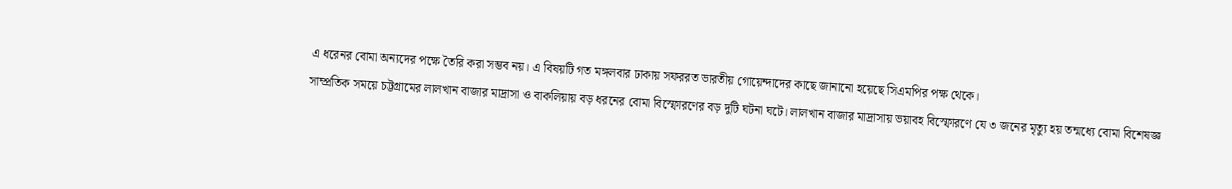এ ধরেনর বোমা অন্যদের পক্ষে তৈরি করা সম্ভব নয়। এ বিষয়টি গত মঙ্গলবার ঢাকায় সফররত ভারতীয় গোয়েন্দাদের কাছে জানানো হয়েছে সিএমপির পক্ষ থেকে।
সাম্প্রতিক সময়ে চট্টগ্রামের লালখান বাজার মাদ্রাসা ও বাকলিয়ায় বড় ধরনের বোমা বিস্ফোরণের বড় দুটি ঘটনা ঘটে। লালখান বাজার মাদ্রাসায় ভয়াবহ বিস্ফোরণে যে ৩ জনের মৃত্যু হয় তন্মধ্যে বোমা বিশেষজ্ঞ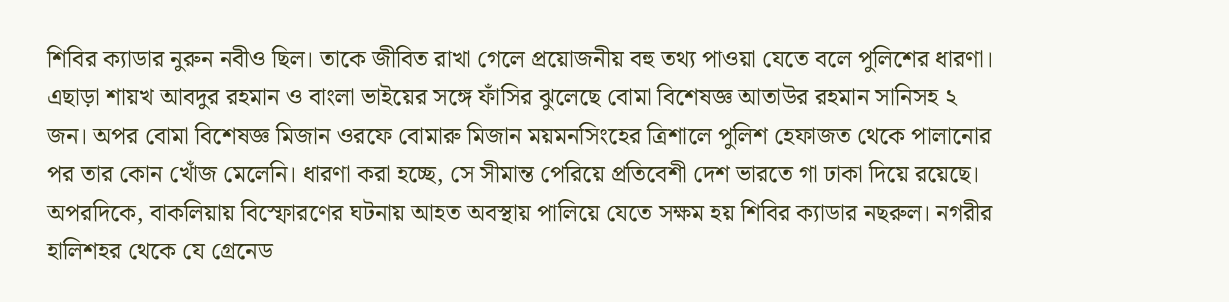শিবির ক্যাডার নুরুন নবীও ছিল। তাকে জীবিত রাখা গেলে প্রয়োজনীয় বহু তথ্য পাওয়া যেতে বলে পুলিশের ধারণা। এছাড়া শায়খ আবদুর রহমান ও বাংলা ভাইয়ের সঙ্গে ফাঁসির ঝুলেছে বোমা বিশেষজ্ঞ আতাউর রহমান সানিসহ ২ জন। অপর বোমা বিশেষজ্ঞ মিজান ওরফে বোমারু মিজান ময়মনসিংহের ত্রিশালে পুলিশ হেফাজত থেকে পালানোর পর তার কোন খোঁজ মেলেনি। ধারণা করা হচ্ছে, সে সীমান্ত পেরিয়ে প্রতিবেশী দেশ ভারতে গা ঢাকা দিয়ে রয়েছে। অপরদিকে, বাকলিয়ায় বিস্ফোরণের ঘটনায় আহত অবস্থায় পালিয়ে যেতে সক্ষম হয় শিবির ক্যাডার নছরুল। নগরীর হালিশহর থেকে যে গ্রেনেড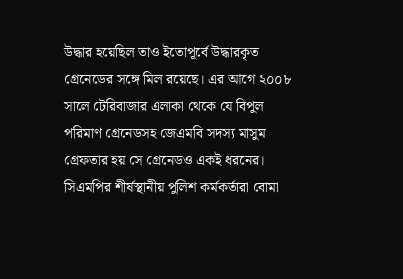উদ্ধার হয়েছিল তাও ইতোপূর্বে উদ্ধারকৃত গ্রেনেডের সঙ্গে মিল রয়েছে। এর আগে ২০০৮ সালে টেরিবাজার এলাকা থেকে যে বিপুল পরিমাণ গ্রেনেডসহ জেএমবি সদস্য মাসুম গ্রেফতার হয় সে গ্রেনেডও একই ধরনের।
সিএমপির শীর্ষস্থানীয় পুলিশ কর্মকর্তারা বোমা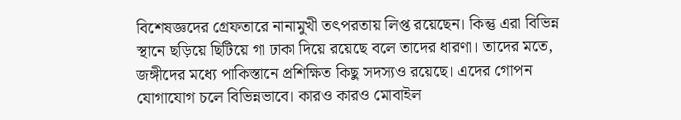বিশেষজ্ঞদের গ্রেফতারে নানামুখী তৎপরতায় লিপ্ত রয়েছেন। কিন্তু এরা বিভিন্ন স্থানে ছড়িয়ে ছিটিয়ে গা ঢাকা দিয়ে রয়েছে বলে তাদের ধারণা। তাদের মতে, জঙ্গীদের মধ্যে পাকিস্তানে প্রশিক্ষিত কিছু সদস্যও রয়েছে। এদের গোপন যোগাযোগ চলে বিভিন্নভাবে। কারও কারও মোবাইল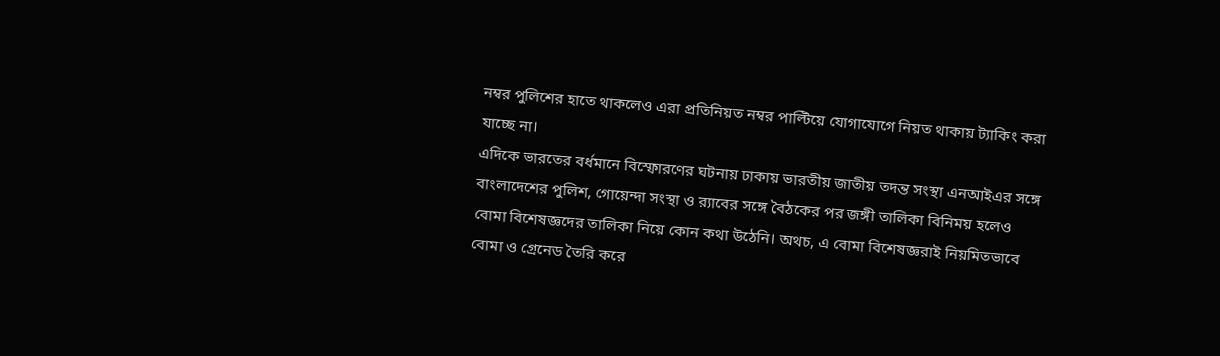নম্বর পুলিশের হাতে থাকলেও এরা প্রতিনিয়ত নম্বর পাল্টিয়ে যোগাযোগে নিয়ত থাকায় ট্যাকিং করা যাচ্ছে না।
এদিকে ভারতের বর্ধমানে বিস্ফোরণের ঘটনায় ঢাকায় ভারতীয় জাতীয় তদন্ত সংস্থা এনআইএর সঙ্গে বাংলাদেশের পুলিশ, গোয়েন্দা সংস্থা ও র‌্যাবের সঙ্গে বৈঠকের পর জঙ্গী তালিকা বিনিময় হলেও বোমা বিশেষজ্ঞদের তালিকা নিয়ে কোন কথা উঠেনি। অথচ, এ বোমা বিশেষজ্ঞরাই নিয়মিতভাবে বোমা ও গ্রেনেড তৈরি করে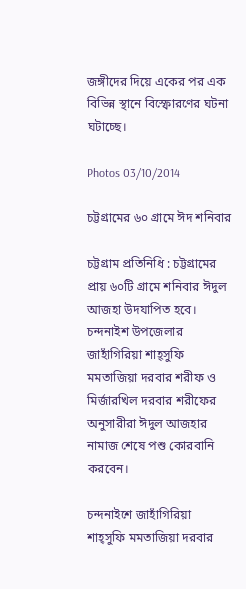জঙ্গীদের দিয়ে একের পর এক বিভিন্ন স্থানে বিস্ফোরণের ঘটনা ঘটাচ্ছে।

Photos 03/10/2014

চট্টগ্রামের ৬০ গ্রামে ঈদ শনিবার

চট্টগ্রাম প্রতিনিধি : চট্টগ্রামের প্রায় ৬০টি গ্রামে শনিবার ঈদুল আজহা উদযাপিত হবে। চন্দনাইশ উপজেলার জাহাঁগিরিয়া শাহ্সুফি মমতাজিয়া দরবার শরীফ ও মির্জারখিল দরবার শরীফের অনুসারীরা ঈদুল আজহার নামাজ শেষে পশু কোরবানি করবেন।

চন্দনাইশে জাহাঁগিরিয়া শাহ্সুফি মমতাজিয়া দরবার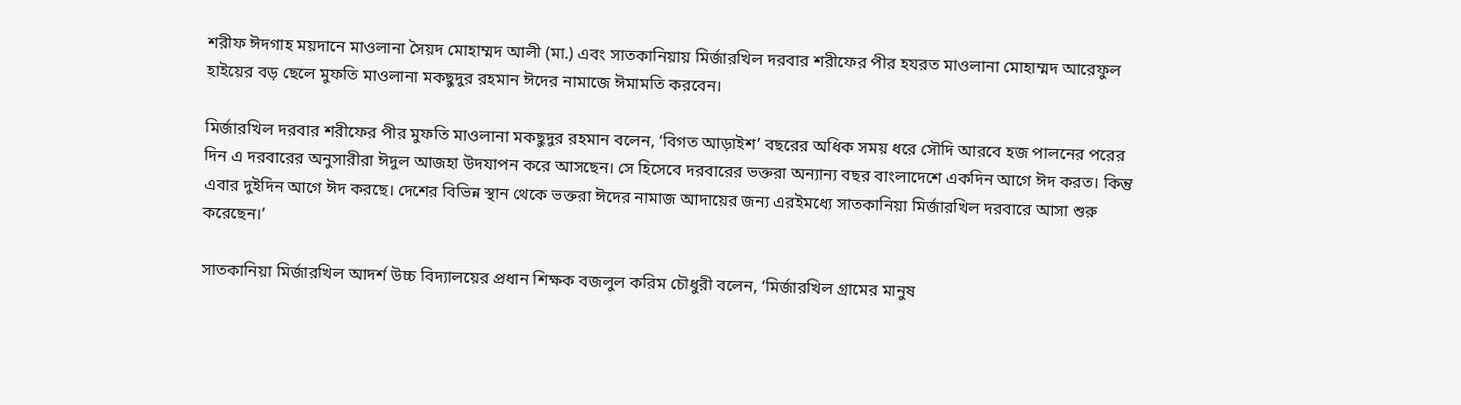শরীফ ঈদগাহ ময়দানে মাওলানা সৈয়দ মোহাম্মদ আলী (মা.) এবং সাতকানিয়ায় মির্জারখিল দরবার শরীফের পীর হযরত মাওলানা মোহাম্মদ আরেফুল হাইয়ের বড় ছেলে মুফতি মাওলানা মকছুদুর রহমান ঈদের নামাজে ঈমামতি করবেন।

মির্জারখিল দরবার শরীফের পীর মুফতি মাওলানা মকছুদুর রহমান বলেন, ‘বিগত আড়াইশ’ বছরের অধিক সময় ধরে সৌদি আরবে হজ পালনের পরের দিন এ দরবারের অনুসারীরা ঈদুল আজহা উদযাপন করে আসছেন। সে হিসেবে দরবারের ভক্তরা অন্যান্য বছর বাংলাদেশে একদিন আগে ঈদ করত। কিন্তু এবার দুইদিন আগে ঈদ করছে। দেশের বিভিন্ন স্থান থেকে ভক্তরা ঈদের নামাজ আদায়ের জন্য এরইমধ্যে সাতকানিয়া মির্জারখিল দরবারে আসা শুরু করেছেন।’

সাতকানিয়া মির্জারখিল আদর্শ উচ্চ বিদ্যালয়ের প্রধান শিক্ষক বজলুল করিম চৌধুরী বলেন, ‘মির্জারখিল গ্রামের মানুষ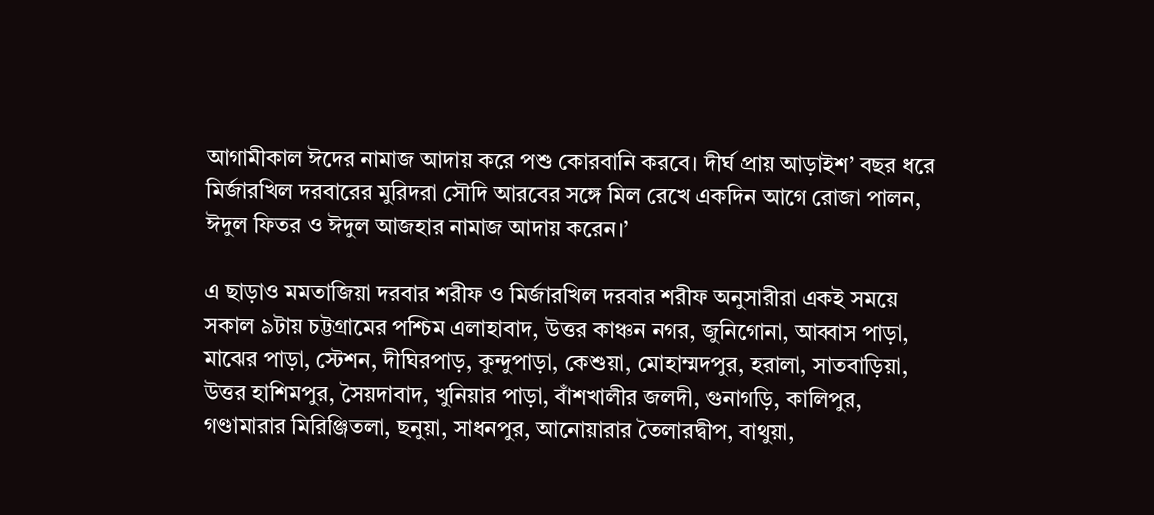আগামীকাল ঈদের নামাজ আদায় করে পশু কোরবানি করবে। দীর্ঘ প্রায় আড়াইশ’ বছর ধরে মির্জারখিল দরবারের মুরিদরা সৌদি আরবের সঙ্গে মিল রেখে একদিন আগে রোজা পালন, ঈদুল ফিতর ও ঈদুল আজহার নামাজ আদায় করেন।’

এ ছাড়াও মমতাজিয়া দরবার শরীফ ও মির্জারখিল দরবার শরীফ অনুসারীরা একই সময়ে সকাল ৯টায় চট্টগ্রামের পশ্চিম এলাহাবাদ, উত্তর কাঞ্চন নগর, জুনিগোনা, আব্বাস পাড়া, মাঝের পাড়া, স্টেশন, দীঘিরপাড়, কুন্দুপাড়া, কেশুয়া, মোহাম্মদপুর, হরালা, সাতবাড়িয়া, উত্তর হাশিমপুর, সৈয়দাবাদ, খুনিয়ার পাড়া, বাঁশখালীর জলদী, গুনাগড়ি, কালিপুর, গণ্ডামারার মিরিঞ্জিতলা, ছনুয়া, সাধনপুর, আনোয়ারার তৈলারদ্বীপ, বাথুয়া,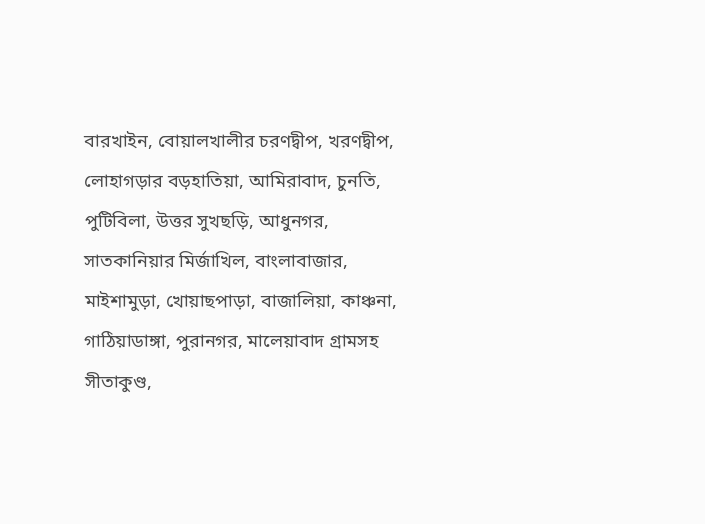বারখাইন, বোয়ালখালীর চরণদ্বীপ, খরণদ্বীপ, লোহাগড়ার বড়হাতিয়া, আমিরাবাদ, চুনতি, পুটিবিলা, উত্তর সুখছড়ি, আধুনগর, সাতকানিয়ার মির্জাখিল, বাংলাবাজার, মাইশামুড়া, খোয়াছপাড়া, বাজালিয়া, কাঞ্চনা, গাঠিয়াডাঙ্গা, পুরানগর, মালেয়াবাদ গ্রামসহ সীতাকুণ্ড,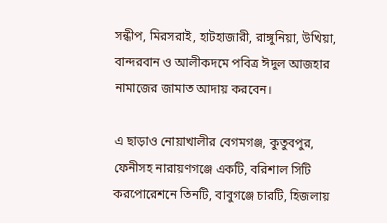সন্ধীপ, মিরসরাই, হাটহাজারী, রাঙ্গুনিয়া, উখিয়া, বান্দরবান ও আলীকদমে পবিত্র ঈদুল আজহার নামাজের জামাত আদায় করবেন।

এ ছাড়াও নোয়াখালীর বেগমগঞ্জ, কুতুবপুর, ফেনীসহ নারায়ণগঞ্জে একটি, বরিশাল সিটি করপোরেশনে তিনটি, বাবুগঞ্জে চারটি, হিজলায়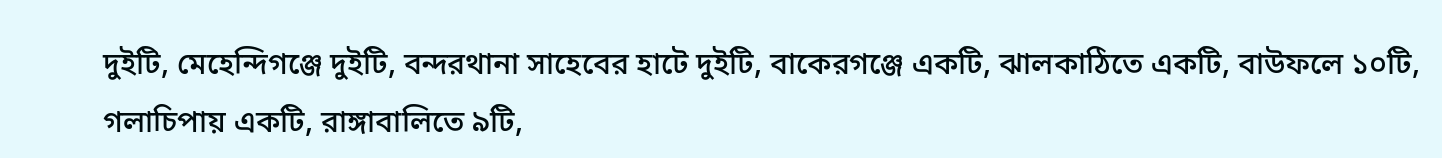দুইটি, মেহেন্দিগঞ্জে দুইটি, বন্দরথানা সাহেবের হাটে দুইটি, বাকেরগঞ্জে একটি, ঝালকাঠিতে একটি, বাউফলে ১০টি, গলাচিপায় একটি, রাঙ্গাবালিতে ৯টি,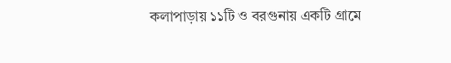কলাপাড়ায় ১১টি ও বরগুনায় একটি গ্রামে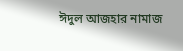ঈদুল আজহার নামাজ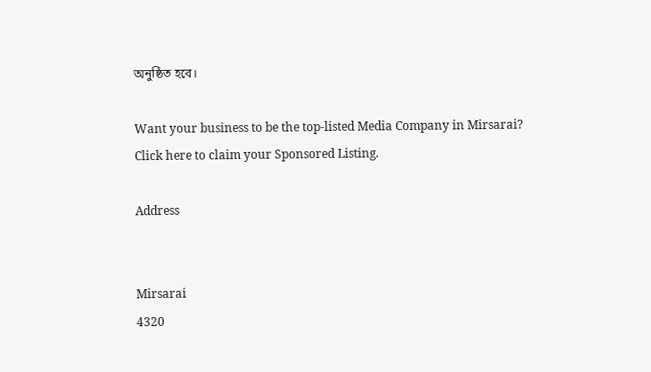অনুষ্ঠিত হবে।

Want your business to be the top-listed Media Company in Mirsarai?
Click here to claim your Sponsored Listing.

Address


Mirsarai
4320